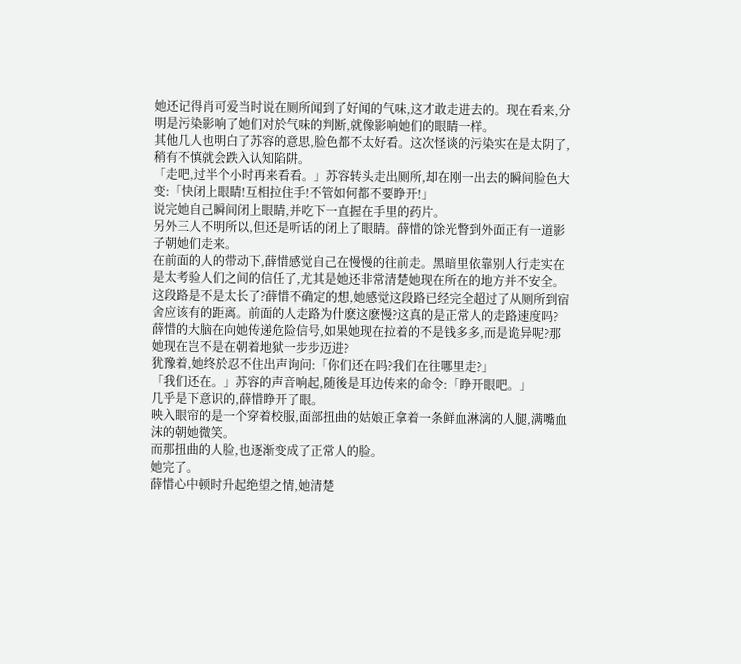她还记得肖可爱当时说在厕所闻到了好闻的气味,这才敢走进去的。现在看来,分明是污染影响了她们对於气味的判断,就像影响她们的眼睛一样。
其他几人也明白了苏容的意思,脸色都不太好看。这次怪谈的污染实在是太阴了,稍有不慎就会跌入认知陷阱。
「走吧,过半个小时再来看看。」苏容转头走出厕所,却在刚一出去的瞬间脸色大变:「快闭上眼睛!互相拉住手!不管如何都不要睁开!」
说完她自己瞬间闭上眼睛,并吃下一直握在手里的药片。
另外三人不明所以,但还是听话的闭上了眼睛。薛惜的馀光瞥到外面正有一道影子朝她们走来。
在前面的人的带动下,薛惜感觉自己在慢慢的往前走。黑暗里依靠别人行走实在是太考验人们之间的信任了,尤其是她还非常清楚她现在所在的地方并不安全。
这段路是不是太长了?薛惜不确定的想,她感觉这段路已经完全超过了从厕所到宿舍应该有的距离。前面的人走路为什麽这麽慢?这真的是正常人的走路速度吗?
薛惜的大脑在向她传递危险信号,如果她现在拉着的不是钱多多,而是诡异呢?那她现在岂不是在朝着地狱一步步迈进?
犹豫着,她终於忍不住出声询问:「你们还在吗?我们在往哪里走?」
「我们还在。」苏容的声音响起,随後是耳边传来的命令:「睁开眼吧。」
几乎是下意识的,薛惜睁开了眼。
映入眼帘的是一个穿着校服,面部扭曲的姑娘正拿着一条鲜血淋漓的人腿,满嘴血沫的朝她微笑。
而那扭曲的人脸,也逐渐变成了正常人的脸。
她完了。
薛惜心中顿时升起绝望之情,她清楚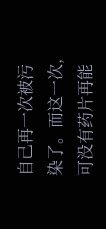自己再一次被污染了。而这一次,可没有药片再能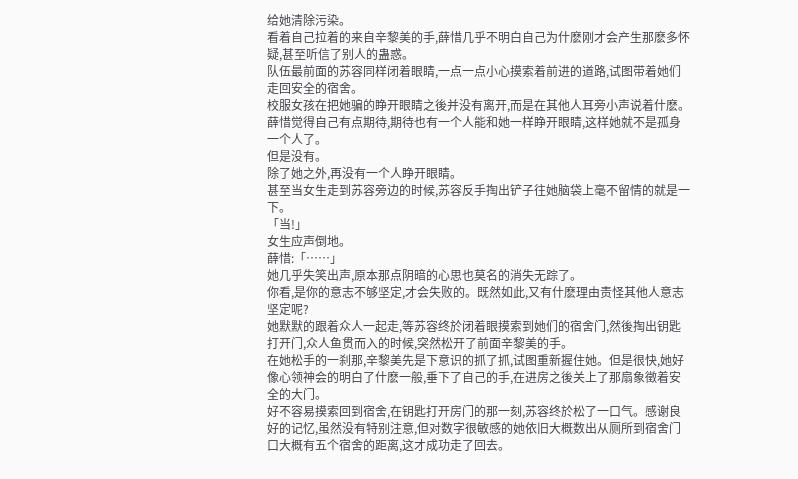给她清除污染。
看着自己拉着的来自辛黎美的手,薛惜几乎不明白自己为什麽刚才会产生那麽多怀疑,甚至听信了别人的蛊惑。
队伍最前面的苏容同样闭着眼睛,一点一点小心摸索着前进的道路,试图带着她们走回安全的宿舍。
校服女孩在把她骗的睁开眼睛之後并没有离开,而是在其他人耳旁小声说着什麽。
薛惜觉得自己有点期待,期待也有一个人能和她一样睁开眼睛,这样她就不是孤身一个人了。
但是没有。
除了她之外,再没有一个人睁开眼睛。
甚至当女生走到苏容旁边的时候,苏容反手掏出铲子往她脑袋上毫不留情的就是一下。
「当!」
女生应声倒地。
薛惜:「……」
她几乎失笑出声,原本那点阴暗的心思也莫名的消失无踪了。
你看,是你的意志不够坚定,才会失败的。既然如此,又有什麽理由责怪其他人意志坚定呢?
她默默的跟着众人一起走,等苏容终於闭着眼摸索到她们的宿舍门,然後掏出钥匙打开门,众人鱼贯而入的时候,突然松开了前面辛黎美的手。
在她松手的一刹那,辛黎美先是下意识的抓了抓,试图重新握住她。但是很快,她好像心领神会的明白了什麽一般,垂下了自己的手,在进房之後关上了那扇象徵着安全的大门。
好不容易摸索回到宿舍,在钥匙打开房门的那一刻,苏容终於松了一口气。感谢良好的记忆,虽然没有特别注意,但对数字很敏感的她依旧大概数出从厕所到宿舍门口大概有五个宿舍的距离,这才成功走了回去。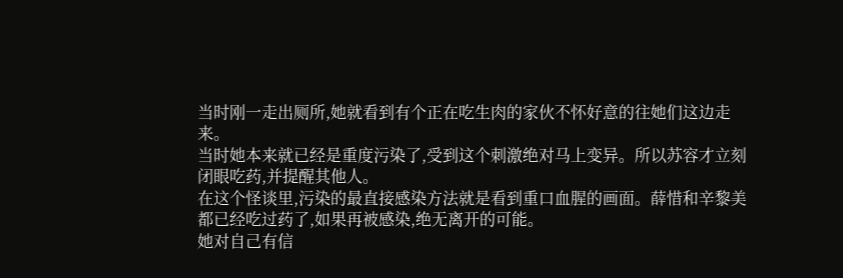当时刚一走出厕所,她就看到有个正在吃生肉的家伙不怀好意的往她们这边走来。
当时她本来就已经是重度污染了,受到这个刺激绝对马上变异。所以苏容才立刻闭眼吃药,并提醒其他人。
在这个怪谈里,污染的最直接感染方法就是看到重口血腥的画面。薛惜和辛黎美都已经吃过药了,如果再被感染,绝无离开的可能。
她对自己有信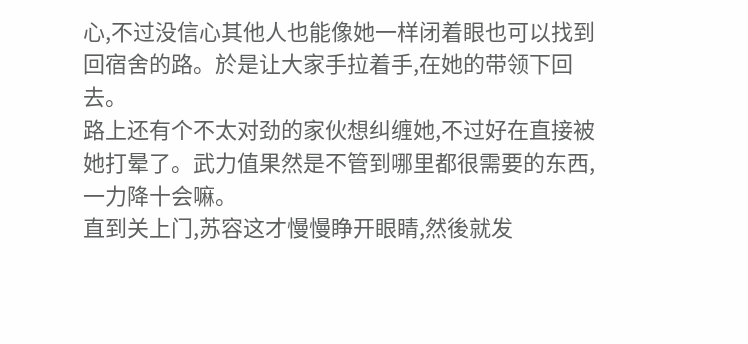心,不过没信心其他人也能像她一样闭着眼也可以找到回宿舍的路。於是让大家手拉着手,在她的带领下回去。
路上还有个不太对劲的家伙想纠缠她,不过好在直接被她打晕了。武力值果然是不管到哪里都很需要的东西,一力降十会嘛。
直到关上门,苏容这才慢慢睁开眼睛,然後就发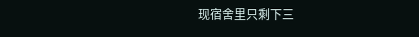现宿舍里只剩下三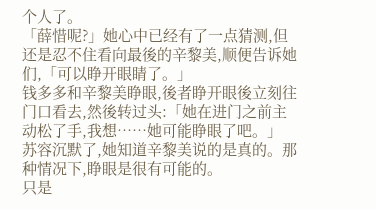个人了。
「薛惜呢?」她心中已经有了一点猜测,但还是忍不住看向最後的辛黎美,顺便告诉她们,「可以睁开眼睛了。」
钱多多和辛黎美睁眼,後者睁开眼後立刻往门口看去,然後转过头:「她在进门之前主动松了手,我想……她可能睁眼了吧。」
苏容沉默了,她知道辛黎美说的是真的。那种情况下,睁眼是很有可能的。
只是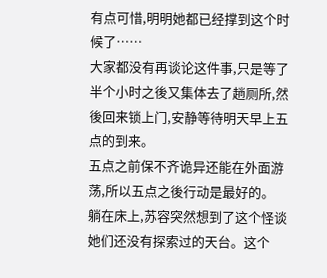有点可惜,明明她都已经撑到这个时候了……
大家都没有再谈论这件事,只是等了半个小时之後又集体去了趟厕所,然後回来锁上门,安静等待明天早上五点的到来。
五点之前保不齐诡异还能在外面游荡,所以五点之後行动是最好的。
躺在床上,苏容突然想到了这个怪谈她们还没有探索过的天台。这个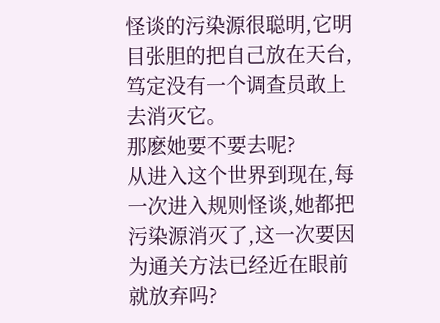怪谈的污染源很聪明,它明目张胆的把自己放在天台,笃定没有一个调查员敢上去消灭它。
那麽她要不要去呢?
从进入这个世界到现在,每一次进入规则怪谈,她都把污染源消灭了,这一次要因为通关方法已经近在眼前就放弃吗?